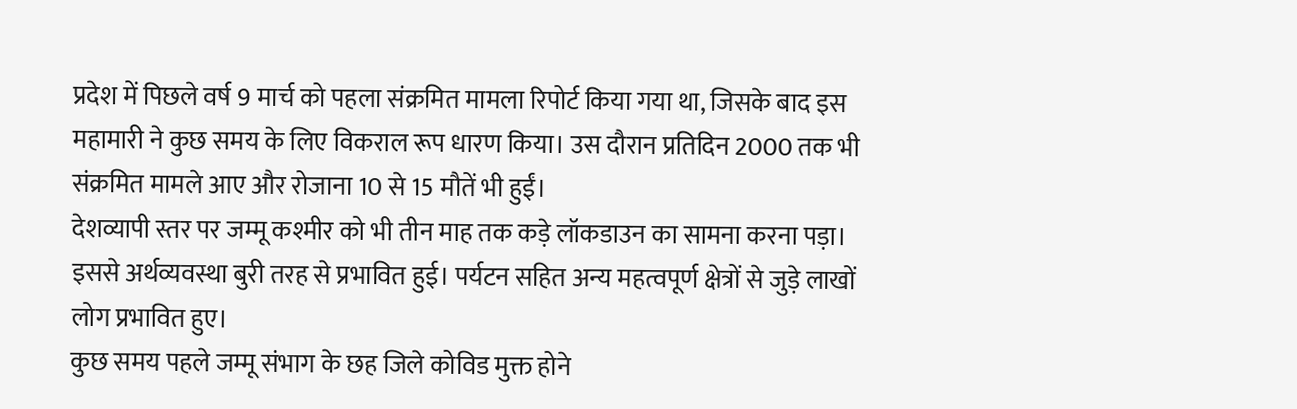प्रदेश में पिछले वर्ष 9 मार्च को पहला संक्रमित मामला रिपोर्ट किया गया था, जिसके बाद इस महामारी ने कुछ समय के लिए विकराल रूप धारण किया। उस दौरान प्रतिदिन 2000 तक भी संक्रमित मामले आए और रोजाना 10 से 15 मौतें भी हुईं।
देशव्यापी स्तर पर जम्मू कश्मीर को भी तीन माह तक कड़े लॉकडाउन का सामना करना पड़ा। इससे अर्थव्यवस्था बुरी तरह से प्रभावित हुई। पर्यटन सहित अन्य महत्वपूर्ण क्षेत्रों से जुड़े लाखों लोग प्रभावित हुए।
कुछ समय पहले जम्मू संभाग के छह जिले कोविड मुक्त होने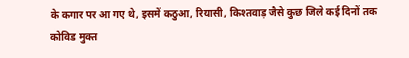के कगार पर आ गए थे, इसमें कठुआ, रियासी, किश्तवाड़ जैसे कुछ जिले कई दिनों तक कोविड मुक्त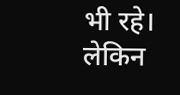भी रहे। लेकिन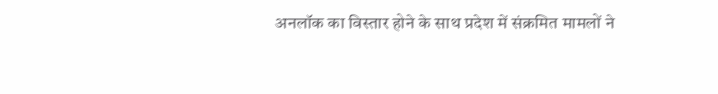अनलॉक का विस्तार होने के साथ प्रदेश में संक्रमित मामलों ने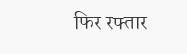फिर रफ्तार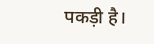पकड़ी है।